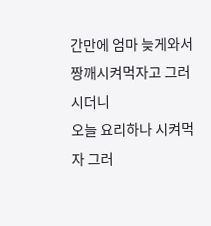간만에 엄마 늦게와서 짱깨시켜먹자고 그러시더니
오늘 요리하나 시켜먹자 그러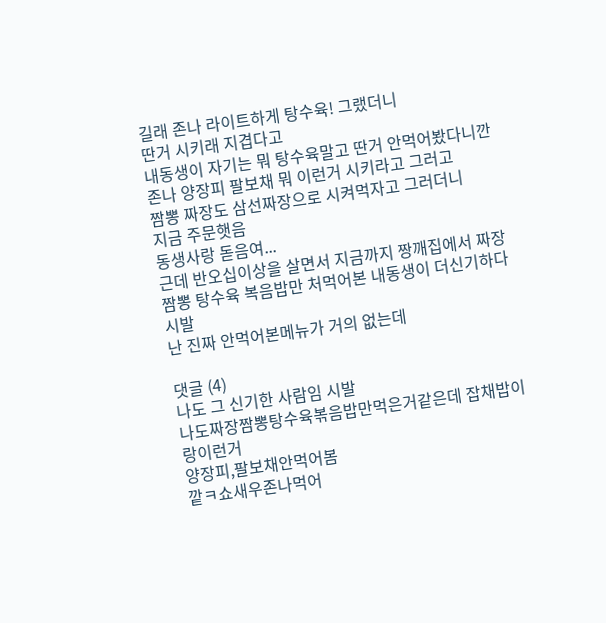길래 존나 라이트하게 탕수육! 그랬더니
딴거 시키래 지겹다고
내동생이 자기는 뭐 탕수육말고 딴거 안먹어봤다니깐
존나 양장피 팔보채 뭐 이런거 시키라고 그러고
짬뽕 짜장도 삼선짜장으로 시켜먹자고 그러더니
지금 주문햇음
동생사랑 돋음여...
근데 반오십이상을 살면서 지금까지 짱깨집에서 짜장 짬뽕 탕수육 복음밥만 처먹어본 내동생이 더신기하다 시발
난 진짜 안먹어본메뉴가 거의 없는데

댓글 (4)
나도 그 신기한 사람임 시발
나도짜장짬뽕탕수육볶음밥만먹은거같은데 잡채밥이랑이런거
양장피,팔보채안먹어봄
깥ㅋ쇼새우존나먹어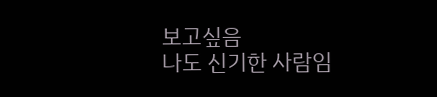보고싶음
나도 신기한 사람임